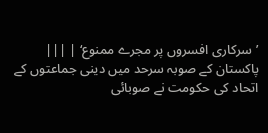’سرکاری افسروں پر مجرے ممنوع‘ | |||
پاکستان کے صوبہ سرحد میں دینی جماعتوں کے اتحاد کی حکومت نے صوبائی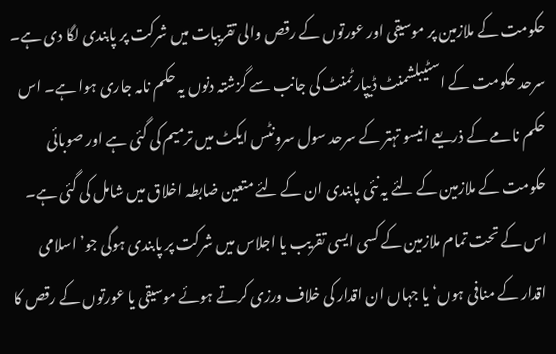حکومت کے ملازمین پر موسیقی اور عورتوں کے رقص والی تقریبات میں شرکت پر پابندی لگا دی ہے۔ سرحد حکومت کے اسٹیبلشمنٹ ڈیپارٹمنٹ کی جانب سے گزشتہ دنوں یہ حکم نامہ جاری ہوا ہے۔ اس حکم نامے کے ذریعے انیسو تہتر کے سرحد سول سرونٹس ایکٹ میں ترمیم کی گئی ہے اور صوبائی حکومت کے ملازمین کے لئے یہ نئی پابندی ان کے لئے متعین ضابطہ اخلاق میں شامل کی گئی ہے۔ اس کے تحت تمام ملازمین کے کسی ایسی تقریب یا اجلاس میں شرکت پر پابندی ہوگی جو’ اسلامی اقدار کے منافی ہوں‘ یا جہاں ان اقدار کی خلاف ورزی کرتے ہوئے موسیقی یا عورتوں کے رقص کا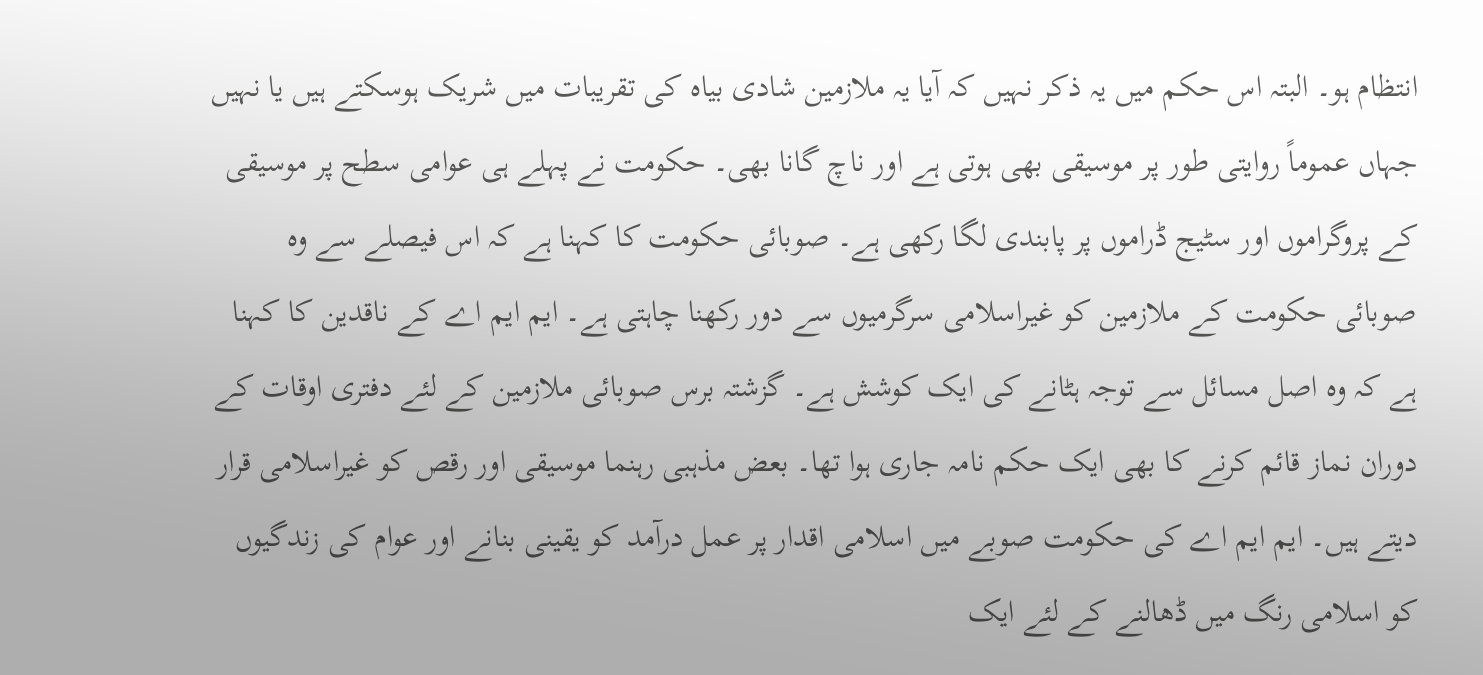انتظام ہو۔ البتہ اس حکم میں یہ ذکر نہیں کہ آیا یہ ملازمین شادی بیاہ کی تقریبات میں شریک ہوسکتے ہیں یا نہیں جہاں عموماً روایتی طور پر موسیقی بھی ہوتی ہے اور ناچ گانا بھی۔ حکومت نے پہلے ہی عوامی سطح پر موسیقی کے پروگراموں اور سٹیج ڈراموں پر پابندی لگا رکھی ہے۔ صوبائی حکومت کا کہنا ہے کہ اس فیصلے سے وہ صوبائی حکومت کے ملازمین کو غیراسلامی سرگرمیوں سے دور رکھنا چاہتی ہے۔ ایم ایم اے کے ناقدین کا کہنا ہے کہ وہ اصل مسائل سے توجہ ہٹانے کی ایک کوشش ہے۔ گزشتہ برس صوبائی ملازمین کے لئے دفتری اوقات کے دوران نماز قائم کرنے کا بھی ایک حکم نامہ جاری ہوا تھا۔ بعض مذہبی رہنما موسیقی اور رقص کو غیراسلامی قرار دیتے ہیں۔ ایم ایم اے کی حکومت صوبے میں اسلامی اقدار پر عمل درآمد کو یقینی بنانے اور عوام کی زندگیوں کو اسلامی رنگ میں ڈھالنے کے لئے ایک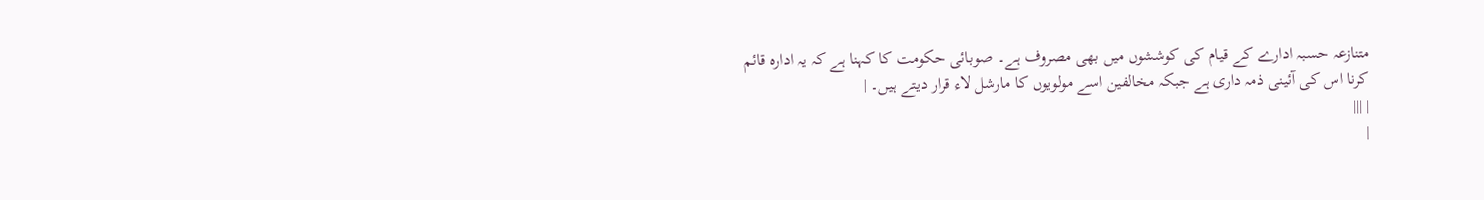متنازعہ حسبہ ادارے کے قیام کی کوششوں میں بھی مصروف ہے۔ صوبائی حکومت کا کہنا ہے کہ یہ ادارہ قائم کرنا اس کی آئینی ذمہ داری ہے جبکہ مخالفین اسے مولویوں کا مارشل لاء قرار دیتے ہیں۔ |
| |||
|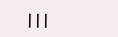|||